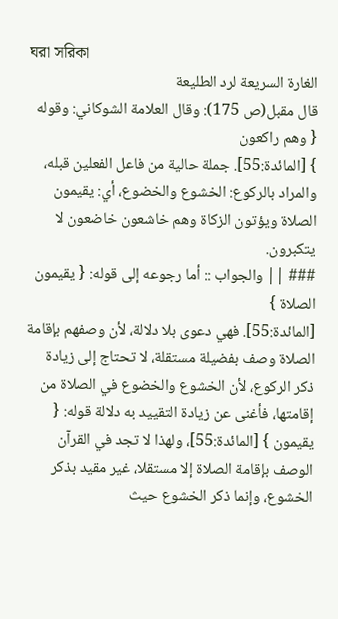ঘরা সরিকা
الغارة السريعة لرد الطليعة
قال مقبل(ص 175): وقال العلامة الشوكاني: وقوله { وهم راكعون
} [المائدة:55]. جملة حالية من فاعل الفعلين قبله، والمراد بالركوع: الخشوع والخضوع، أي: يقيمون الصلاة ويؤتون الزكاة وهم خاشعون خاضعون لا يتكبرون.
### || والجواب :: أما رجوعه إلى قوله: { يقيمون الصلاة }
[المائدة:55]. فهي دعوى بلا دلالة، لأن وصفهم بإقامة الصلاة وصف بفضيلة مستقلة، لا تحتاج إلى زيادة ذكر الركوع، لأن الخشوع والخضوع في الصلاة من إقامتها، فأغنى عن زيادة التقييد به دلالة قوله: { يقيمون } [المائدة:55]، ولهذا لا تجد في القرآن الوصف بإقامة الصلاة إلا مستقلا، غير مقيد بذكر الخشوع، وإنما ذكر الخشوع حيث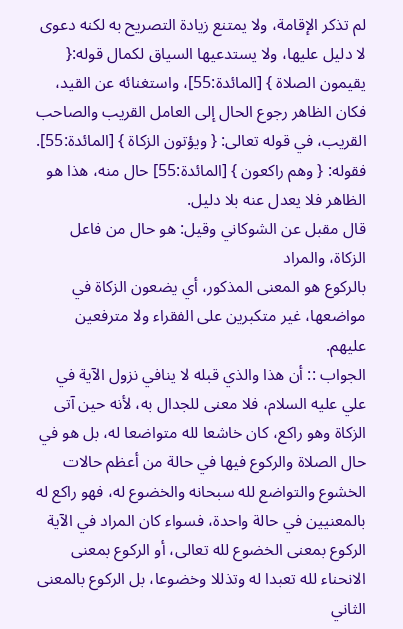لم تذكر الإقامة، ولا يمتنع زيادة التصريح به لكنه دعوى لا دليل عليها، ولا يستدعيها السياق لكمال قوله:{ يقيمون الصلاة } [المائدة:55]، واستغنائه عن القيد، فكان الظاهر رجوع الحال إلى العامل القريب والصاحب القريب، في قوله تعالى: { ويؤتون الزكاة } [المائدة:55]. فقوله: { وهم راكعون } [المائدة:55] حال منه، هذا هو الظاهر فلا يعدل عنه بلا دليل.
قال مقبل عن الشوكاني وقيل: هو حال من فاعل الزكاة، والمراد
بالركوع هو المعنى المذكور، أي يضعون الزكاة في مواضعها، غير متكبرين على الفقراء ولا مترفعين عليهم.
الجواب :: أن هذا والذي قبله لا ينافي نزول الآية في علي عليه السلام، فلا معنى للجدال به، لأنه حين آتى الزكاة وهو راكع، كان خاشعا لله متواضعا له، بل هو في حال الصلاة والركوع فيها في حالة من أعظم حالات الخشوع والتواضع لله سبحانه والخضوع له، فهو راكع له بالمعنيين في حالة واحدة، فسواء كان المراد في الآية الركوع بمعنى الخضوع لله تعالى، أو الركوع بمعنى الانحناء لله تعبدا له وتذللا وخضوعا، بل الركوع بالمعنى الثاني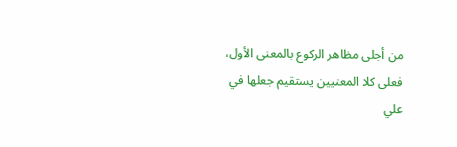من أجلى مظاهر الركوع بالمعنى الأول، فعلى كلا المعنيين يستقيم جعلها في علي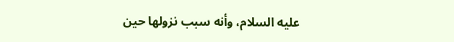عليه السلام، وأنه سبب نزولها حين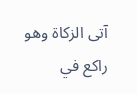آتى الزكاة وهو راكع في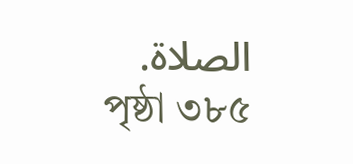الصلاة.
পৃষ্ঠা ৩৮৫